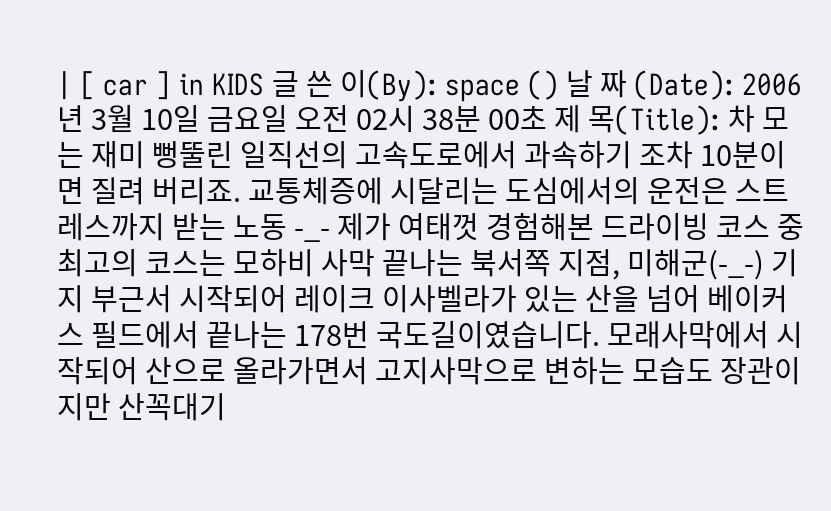| [ car ] in KIDS 글 쓴 이(By): space () 날 짜 (Date): 2006년 3월 10일 금요일 오전 02시 38분 00초 제 목(Title): 차 모는 재미 뻥뚤린 일직선의 고속도로에서 과속하기 조차 10분이면 질려 버리죠. 교통체증에 시달리는 도심에서의 운전은 스트레스까지 받는 노동 -_- 제가 여태껏 경험해본 드라이빙 코스 중 최고의 코스는 모하비 사막 끝나는 북서쪽 지점, 미해군(-_-) 기지 부근서 시작되어 레이크 이사벨라가 있는 산을 넘어 베이커스 필드에서 끝나는 178번 국도길이였습니다. 모래사막에서 시작되어 산으로 올라가면서 고지사막으로 변하는 모습도 장관이지만 산꼭대기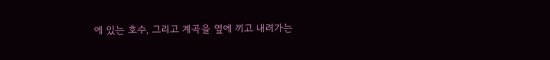에 있는 호수, 그리고 계곡을 옆에 끼고 내려가는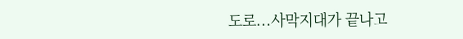도로...사막지대가 끝나고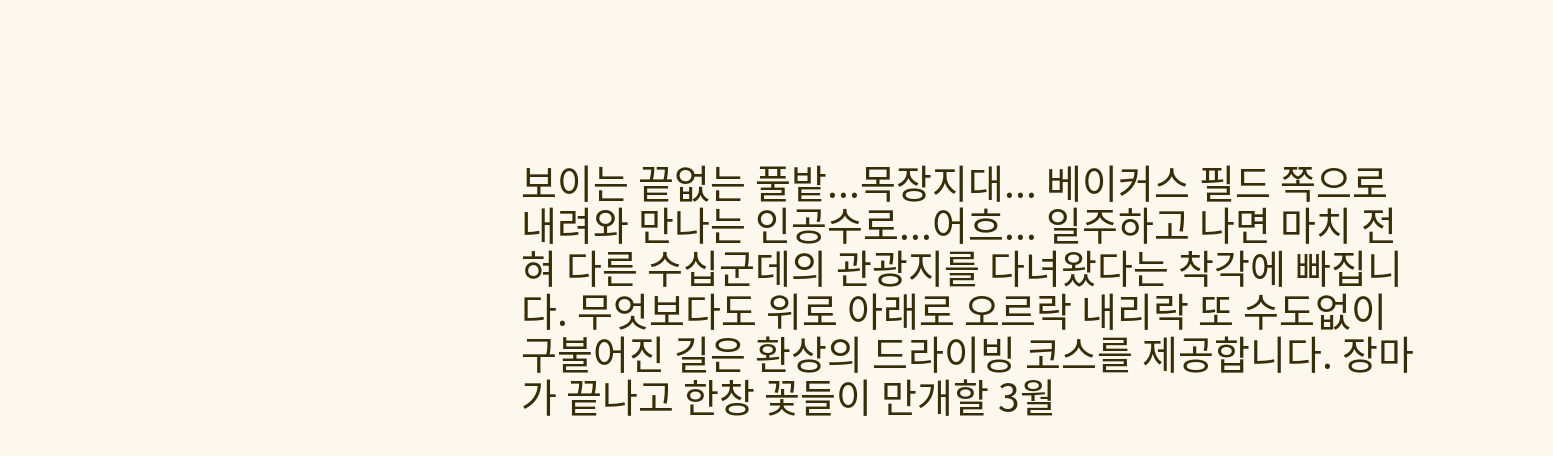보이는 끝없는 풀밭...목장지대... 베이커스 필드 쪽으로 내려와 만나는 인공수로...어흐... 일주하고 나면 마치 전혀 다른 수십군데의 관광지를 다녀왔다는 착각에 빠집니다. 무엇보다도 위로 아래로 오르락 내리락 또 수도없이 구불어진 길은 환상의 드라이빙 코스를 제공합니다. 장마가 끝나고 한창 꽃들이 만개할 3월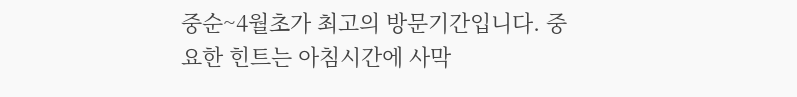중순~4월초가 최고의 방문기간입니다. 중요한 힌트는 아침시간에 사막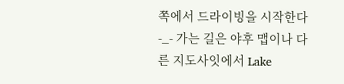쪽에서 드라이빙을 시작한다 -_- 가는 길은 야후 맵이나 다른 지도사잇에서 Lake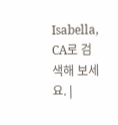Isabella, CA로 검색해 보세요. |